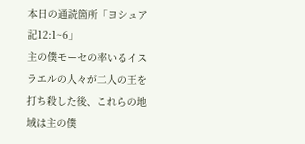本日の通読箇所「ヨシュア記12:1~6」
主の僕モーセの率いるイスラエルの人々が二人の王を打ち殺した後、これらの地域は主の僕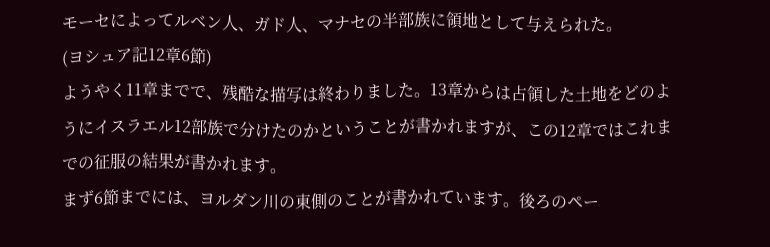モーセによってルベン人、ガド人、マナセの半部族に領地として与えられた。
(ヨシュア記12章6節)
ようやく11章までで、残酷な描写は終わりました。13章からは占領した土地をどのようにイスラエル12部族で分けたのかということが書かれますが、この12章ではこれまでの征服の結果が書かれます。
まず6節までには、ヨルダン川の東側のことが書かれています。後ろのペー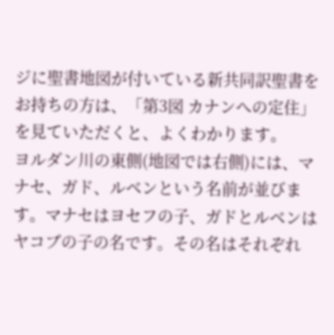ジに聖書地図が付いている新共同訳聖書をお持ちの方は、「第3図 カナンへの定住」を見ていただくと、よくわかります。
ヨルダン川の東側(地図では右側)には、マナセ、ガド、ルベンという名前が並びます。マナセはヨセフの子、ガドとルベンはヤコブの子の名です。その名はそれぞれ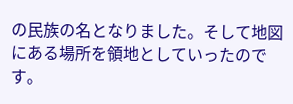の民族の名となりました。そして地図にある場所を領地としていったのです。